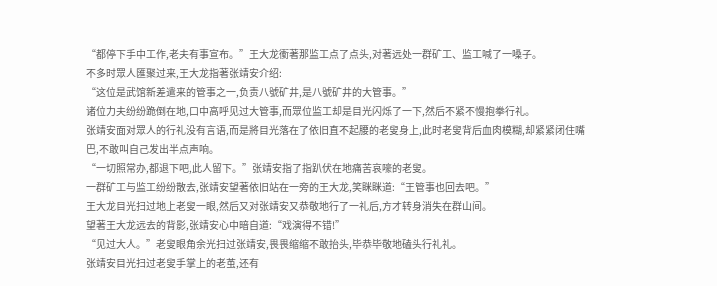“都停下手中工作,老夫有事宣布。”王大龙衝著那监工点了点头,对著远处一群矿工、监工喊了一嗓子。
不多时眾人匯聚过来,王大龙指著张靖安介绍:
“这位是武馆新差遣来的管事之一,负责八號矿井,是八號矿井的大管事。”
诸位力夫纷纷跪倒在地,口中高呼见过大管事,而眾位监工却是目光闪烁了一下,然后不紧不慢抱拳行礼。
张靖安面对眾人的行礼没有言语,而是將目光落在了依旧直不起腰的老叟身上,此时老叟背后血肉模糊,却紧紧闭住嘴巴,不敢叫自己发出半点声响。
“一切照常办,都退下吧,此人留下。”张靖安指了指趴伏在地痛苦哀嚎的老叟。
一群矿工与监工纷纷散去,张靖安望著依旧站在一旁的王大龙,笑眯眯道:“王管事也回去吧。”
王大龙目光扫过地上老叟一眼,然后又对张靖安又恭敬地行了一礼后,方才转身消失在群山间。
望著王大龙远去的背影,张靖安心中暗自道:“戏演得不错!”
“见过大人。”老叟眼角余光扫过张靖安,畏畏缩缩不敢抬头,毕恭毕敬地磕头行礼礼。
张靖安目光扫过老叟手掌上的老茧,还有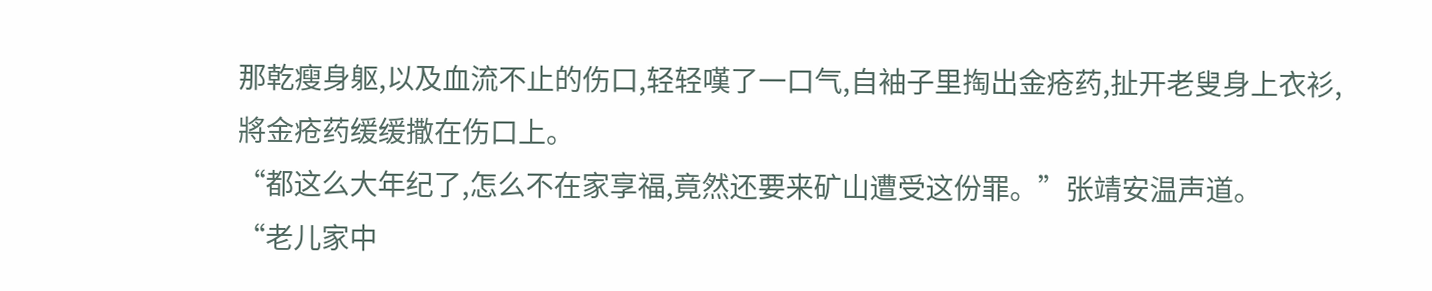那乾瘦身躯,以及血流不止的伤口,轻轻嘆了一口气,自袖子里掏出金疮药,扯开老叟身上衣衫,將金疮药缓缓撒在伤口上。
“都这么大年纪了,怎么不在家享福,竟然还要来矿山遭受这份罪。”张靖安温声道。
“老儿家中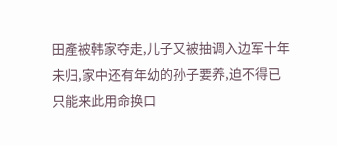田產被韩家夺走,儿子又被抽调入边军十年未归,家中还有年幼的孙子要养,迫不得已只能来此用命换口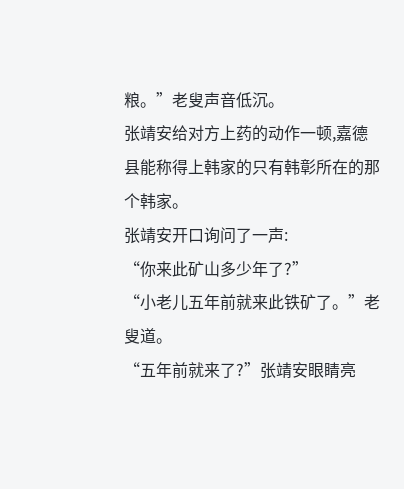粮。”老叟声音低沉。
张靖安给对方上药的动作一顿,嘉德县能称得上韩家的只有韩彰所在的那个韩家。
张靖安开口询问了一声:
“你来此矿山多少年了?”
“小老儿五年前就来此铁矿了。”老叟道。
“五年前就来了?”张靖安眼睛亮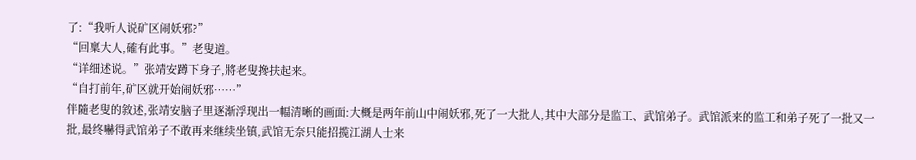了:“我听人说矿区闹妖邪?”
“回稟大人,確有此事。”老叟道。
“详细述说。”张靖安蹲下身子,將老叟搀扶起来。
“自打前年,矿区就开始闹妖邪……”
伴隨老叟的敘述,张靖安脑子里逐渐浮现出一幅清晰的画面:大概是两年前山中闹妖邪,死了一大批人,其中大部分是监工、武馆弟子。武馆派来的监工和弟子死了一批又一批,最终嚇得武馆弟子不敢再来继续坐镇,武馆无奈只能招揽江湖人士来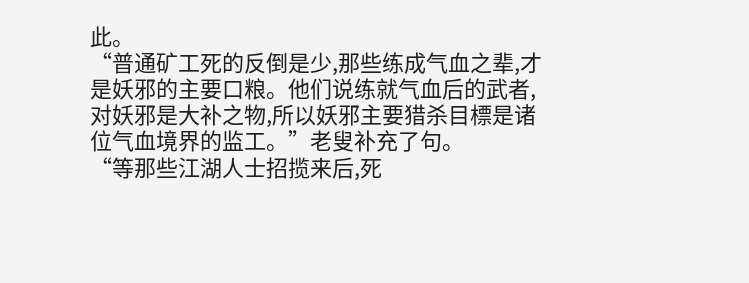此。
“普通矿工死的反倒是少,那些练成气血之辈,才是妖邪的主要口粮。他们说练就气血后的武者,对妖邪是大补之物,所以妖邪主要猎杀目標是诸位气血境界的监工。”老叟补充了句。
“等那些江湖人士招揽来后,死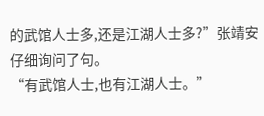的武馆人士多,还是江湖人士多?”张靖安仔细询问了句。
“有武馆人士,也有江湖人士。”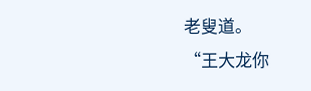老叟道。
“王大龙你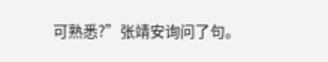可熟悉?”张靖安询问了句。